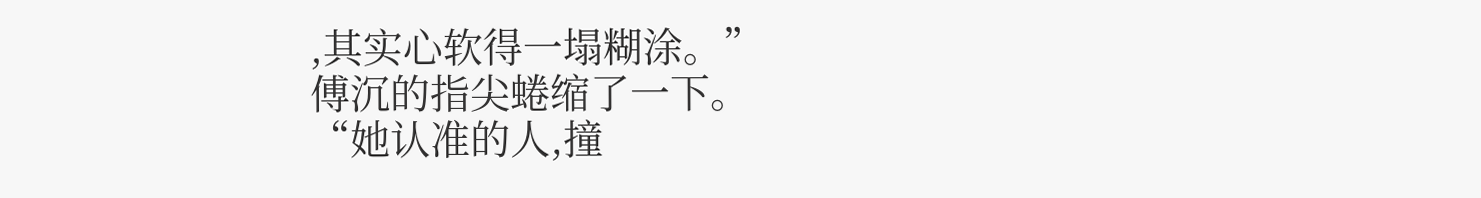,其实心软得一塌糊涂。”
傅沉的指尖蜷缩了一下。
“她认准的人,撞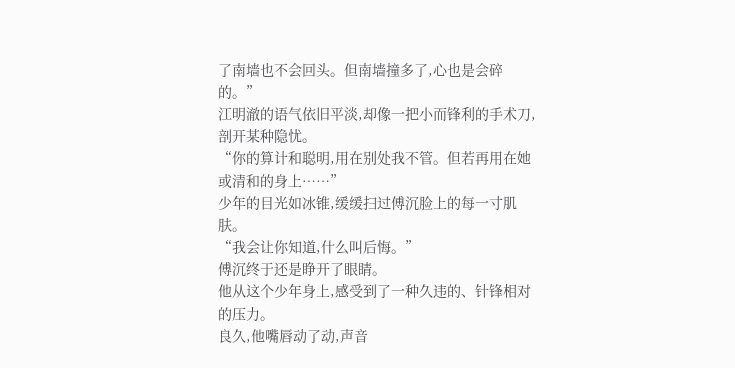了南墙也不会回头。但南墙撞多了,心也是会碎的。”
江明澈的语气依旧平淡,却像一把小而锋利的手术刀,剖开某种隐忧。
“你的算计和聪明,用在别处我不管。但若再用在她或清和的身上……”
少年的目光如冰锥,缓缓扫过傅沉脸上的每一寸肌肤。
“我会让你知道,什么叫后悔。”
傅沉终于还是睁开了眼睛。
他从这个少年身上,感受到了一种久违的、针锋相对的压力。
良久,他嘴唇动了动,声音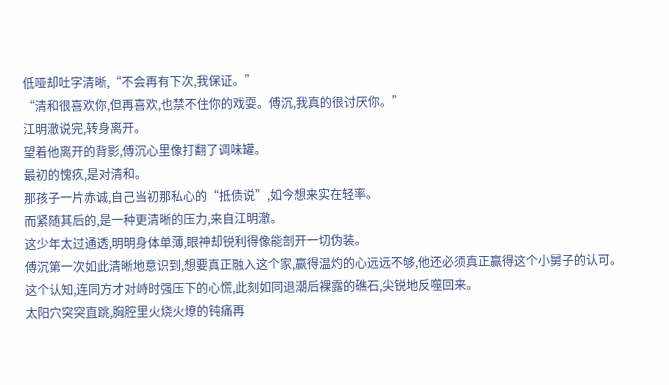低哑却吐字清晰,“不会再有下次,我保证。”
“清和很喜欢你,但再喜欢,也禁不住你的戏耍。傅沉,我真的很讨厌你。”
江明澈说完,转身离开。
望着他离开的背影,傅沉心里像打翻了调味罐。
最初的愧疚,是对清和。
那孩子一片赤诚,自己当初那私心的“抵债说”,如今想来实在轻率。
而紧随其后的,是一种更清晰的压力,来自江明澈。
这少年太过通透,明明身体单薄,眼神却锐利得像能剖开一切伪装。
傅沉第一次如此清晰地意识到,想要真正融入这个家,赢得温灼的心远远不够,他还必须真正赢得这个小舅子的认可。
这个认知,连同方才对峙时强压下的心慌,此刻如同退潮后裸露的礁石,尖锐地反噬回来。
太阳穴突突直跳,胸腔里火烧火燎的钝痛再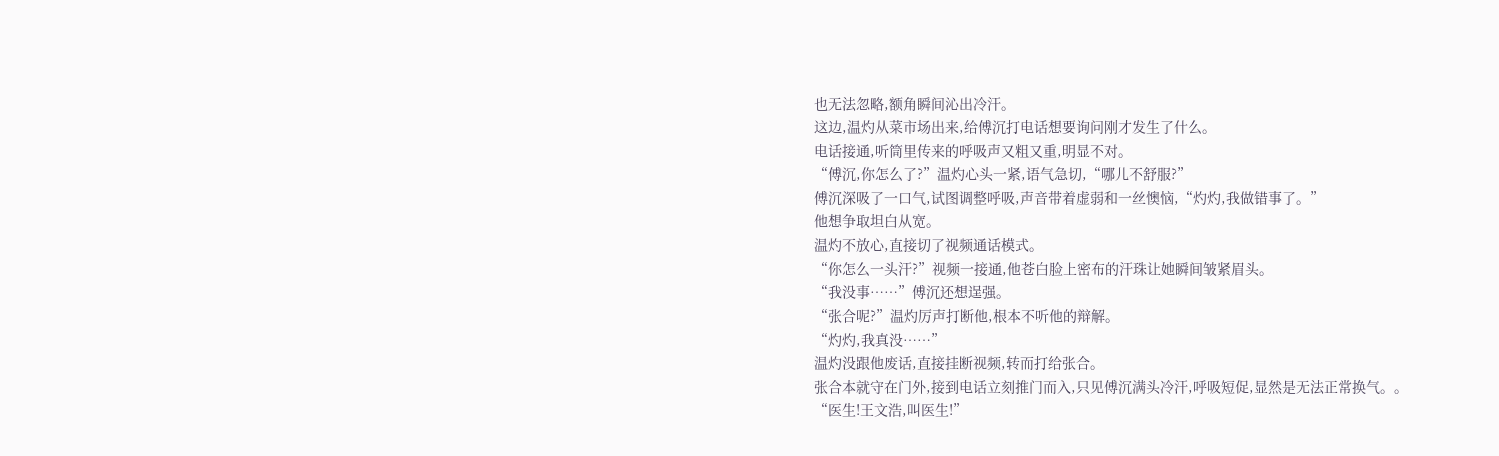也无法忽略,额角瞬间沁出冷汗。
这边,温灼从菜市场出来,给傅沉打电话想要询问刚才发生了什么。
电话接通,听筒里传来的呼吸声又粗又重,明显不对。
“傅沉,你怎么了?”温灼心头一紧,语气急切,“哪儿不舒服?”
傅沉深吸了一口气,试图调整呼吸,声音带着虚弱和一丝懊恼,“灼灼,我做错事了。”
他想争取坦白从宽。
温灼不放心,直接切了视频通话模式。
“你怎么一头汗?”视频一接通,他苍白脸上密布的汗珠让她瞬间皱紧眉头。
“我没事……”傅沉还想逞强。
“张合呢?”温灼厉声打断他,根本不听他的辩解。
“灼灼,我真没……”
温灼没跟他废话,直接挂断视频,转而打给张合。
张合本就守在门外,接到电话立刻推门而入,只见傅沉满头冷汗,呼吸短促,显然是无法正常换气。。
“医生!王文浩,叫医生!”